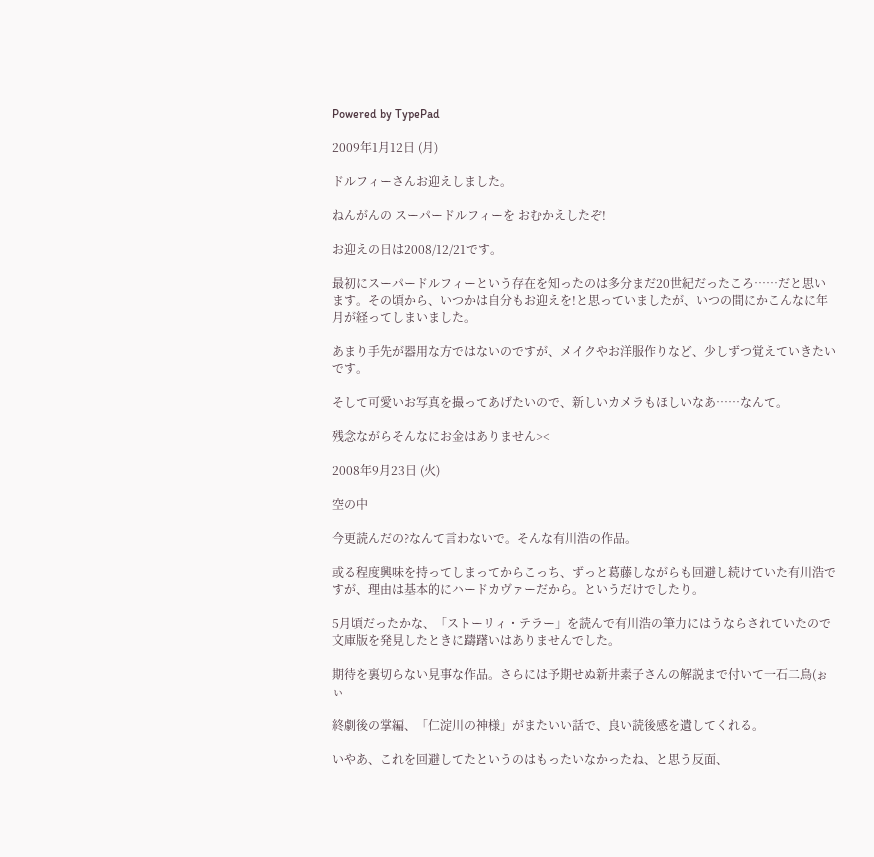Powered by TypePad

2009年1月12日 (月)

ドルフィーさんお迎えしました。

ねんがんの スーパードルフィーを おむかえしたぞ!

お迎えの日は2008/12/21です。

最初にスーパードルフィーという存在を知ったのは多分まだ20世紀だったころ……だと思います。その頃から、いつかは自分もお迎えを!と思っていましたが、いつの間にかこんなに年月が経ってしまいました。

あまり手先が器用な方ではないのですが、メイクやお洋服作りなど、少しずつ覚えていきたいです。

そして可愛いお写真を撮ってあげたいので、新しいカメラもほしいなあ……なんて。

残念ながらそんなにお金はありません><

2008年9月23日 (火)

空の中

今更読んだの?なんて言わないで。そんな有川浩の作品。

或る程度興味を持ってしまってからこっち、ずっと葛藤しながらも回避し続けていた有川浩ですが、理由は基本的にハードカヴァーだから。というだけでしたり。

5月頃だったかな、「ストーリィ・テラー」を読んで有川浩の筆力にはうならされていたので文庫版を発見したときに躊躇いはありませんでした。

期待を裏切らない見事な作品。さらには予期せぬ新井素子さんの解説まで付いて一石二鳥(ぉぃ

終劇後の掌編、「仁淀川の神様」がまたいい話で、良い読後感を遺してくれる。

いやあ、これを回避してたというのはもったいなかったね、と思う反面、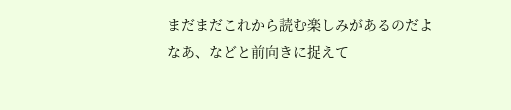まだまだこれから読む楽しみがあるのだよなあ、などと前向きに捉えて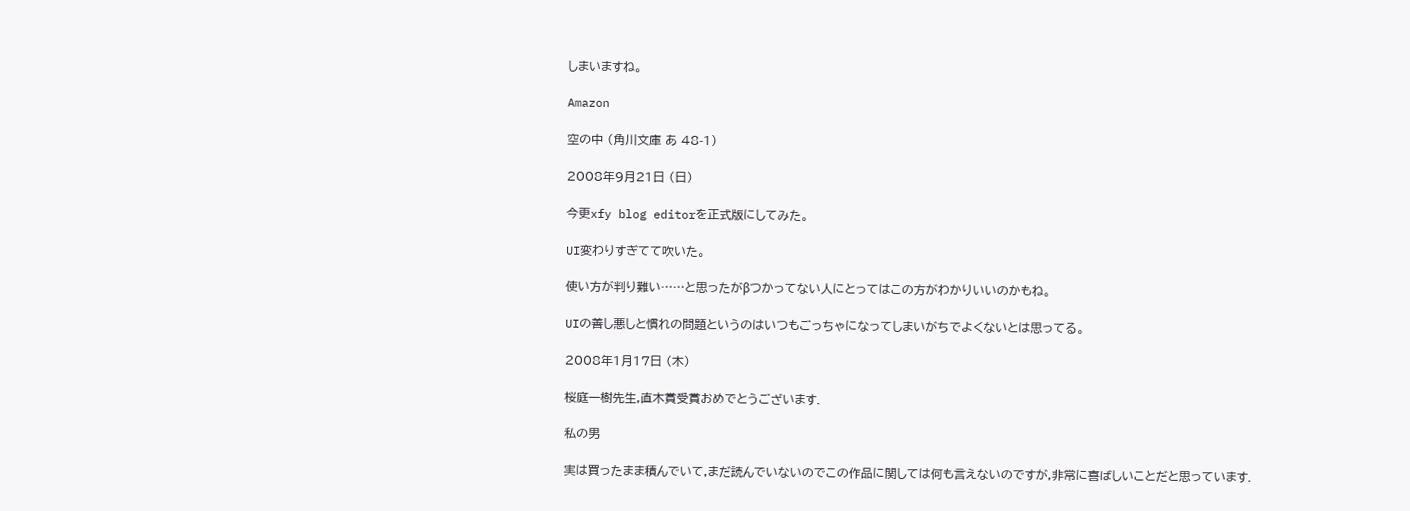しまいますね。

Amazon

空の中 (角川文庫 あ 48-1)

2008年9月21日 (日)

今更xfy blog editorを正式版にしてみた。

UI変わりすぎてて吹いた。

使い方が判り難い……と思ったがβつかってない人にとってはこの方がわかりいいのかもね。

UIの善し悪しと慣れの問題というのはいつもごっちゃになってしまいがちでよくないとは思ってる。

2008年1月17日 (木)

桜庭一樹先生,直木賞受賞おめでとうございます.

私の男

実は買ったまま積んでいて,まだ読んでいないのでこの作品に関しては何も言えないのですが,非常に喜ばしいことだと思っています.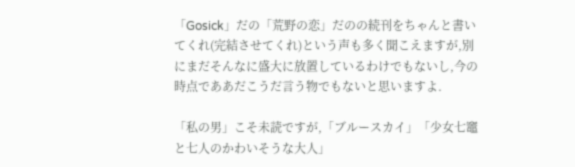「Gosick」だの「荒野の恋」だのの続刊をちゃんと書いてくれ(完結させてくれ)という声も多く聞こえますが,別にまだそんなに盛大に放置しているわけでもないし,今の時点でああだこうだ言う物でもないと思いますよ.

「私の男」こそ未読ですが,「ブルースカイ」「少女七竈と七人のかわいそうな大人」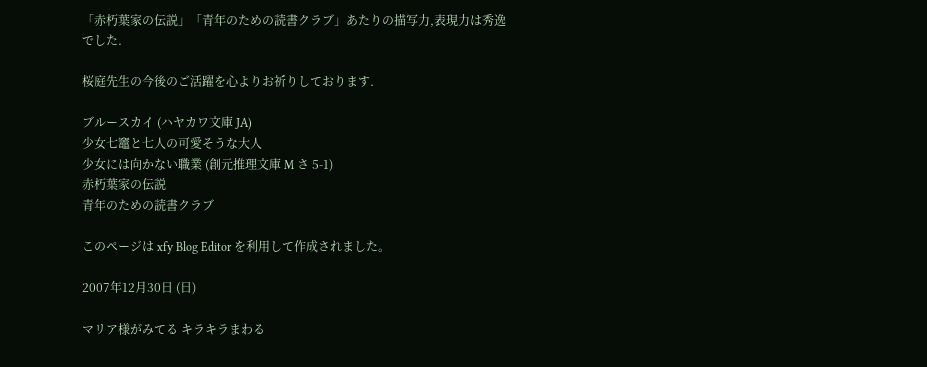「赤朽葉家の伝説」「青年のための読書クラブ」あたりの描写力,表現力は秀逸でした.

桜庭先生の今後のご活躍を心よりお祈りしております.

ブルースカイ (ハヤカワ文庫 JA)
少女七竈と七人の可愛そうな大人
少女には向かない職業 (創元推理文庫 M さ 5-1)
赤朽葉家の伝説
青年のための読書クラブ

このページは xfy Blog Editor を利用して作成されました。

2007年12月30日 (日)

マリア様がみてる キラキラまわる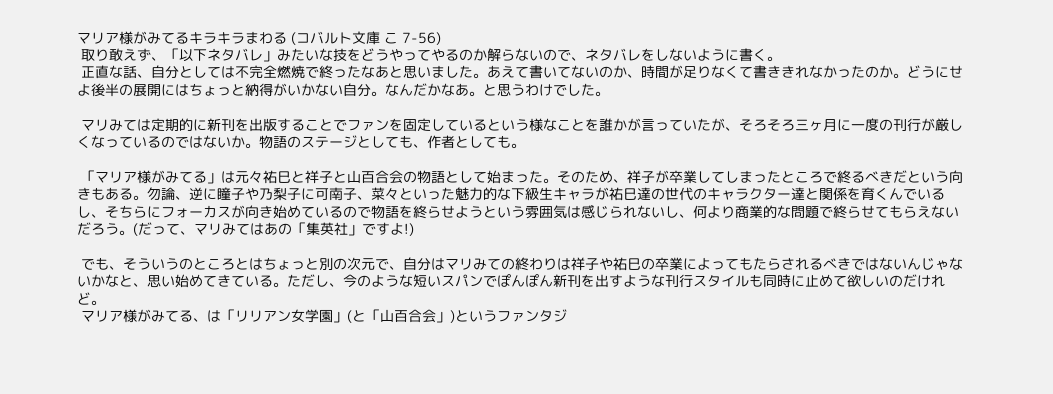マリア様がみてるキラキラまわる (コバルト文庫 こ 7-56)
 取り敢えず、「以下ネタバレ」みたいな技をどうやってやるのか解らないので、ネタバレをしないように書く。
 正直な話、自分としては不完全燃焼で終ったなあと思いました。あえて書いてないのか、時間が足りなくて書ききれなかったのか。どうにせよ後半の展開にはちょっと納得がいかない自分。なんだかなあ。と思うわけでした。

 マリみては定期的に新刊を出版することでファンを固定しているという様なことを誰かが言っていたが、そろそろ三ヶ月に一度の刊行が厳しくなっているのではないか。物語のステージとしても、作者としても。

 「マリア様がみてる」は元々祐巳と祥子と山百合会の物語として始まった。そのため、祥子が卒業してしまったところで終るべきだという向きもある。勿論、逆に瞳子や乃梨子に可南子、菜々といった魅力的な下級生キャラが祐巳達の世代のキャラクター達と関係を育くんでいるし、そちらにフォーカスが向き始めているので物語を終らせようという雰囲気は感じられないし、何より商業的な問題で終らせてもらえないだろう。(だって、マリみてはあの「集英社」ですよ!)

 でも、そういうのところとはちょっと別の次元で、自分はマリみての終わりは祥子や祐巳の卒業によってもたらされるべきではないんじゃないかなと、思い始めてきている。ただし、今のような短いスパンでぽんぽん新刊を出すような刊行スタイルも同時に止めて欲しいのだけれど。
 マリア様がみてる、は「リリアン女学園」(と「山百合会」)というファンタジ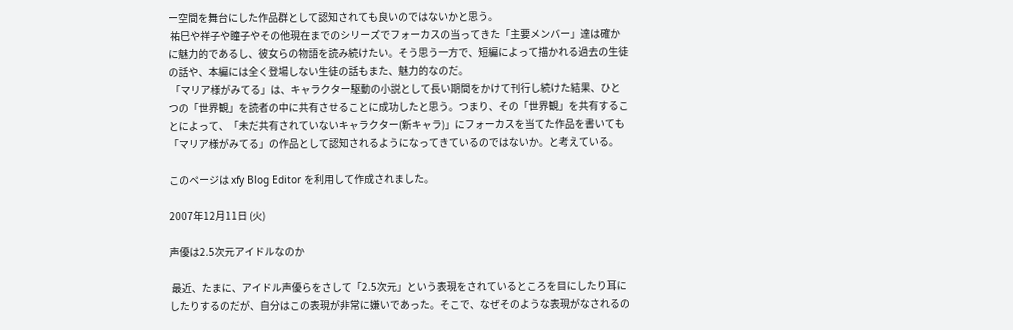ー空間を舞台にした作品群として認知されても良いのではないかと思う。
 祐巳や祥子や瞳子やその他現在までのシリーズでフォーカスの当ってきた「主要メンバー」達は確かに魅力的であるし、彼女らの物語を読み続けたい。そう思う一方で、短編によって描かれる過去の生徒の話や、本編には全く登場しない生徒の話もまた、魅力的なのだ。
 「マリア様がみてる」は、キャラクター駆動の小説として長い期間をかけて刊行し続けた結果、ひとつの「世界観」を読者の中に共有させることに成功したと思う。つまり、その「世界観」を共有することによって、「未だ共有されていないキャラクター(新キャラ)」にフォーカスを当てた作品を書いても「マリア様がみてる」の作品として認知されるようになってきているのではないか。と考えている。

このページは xfy Blog Editor を利用して作成されました。

2007年12月11日 (火)

声優は2.5次元アイドルなのか

 最近、たまに、アイドル声優らをさして「2.5次元」という表現をされているところを目にしたり耳にしたりするのだが、自分はこの表現が非常に嫌いであった。そこで、なぜそのような表現がなされるの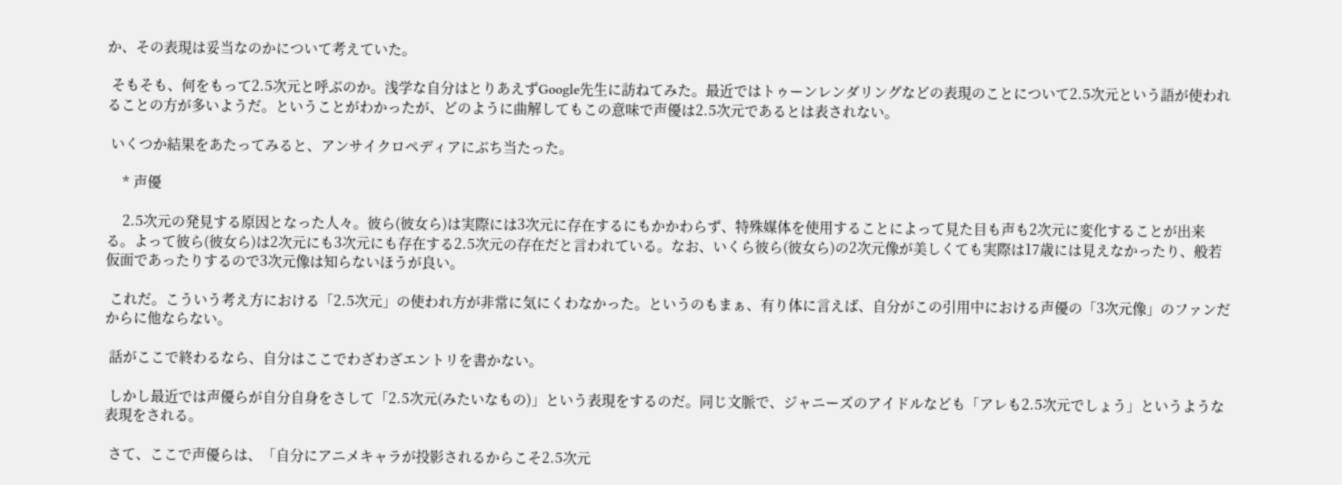か、その表現は妥当なのかについて考えていた。

 そもそも、何をもって2.5次元と呼ぶのか。浅学な自分はとりあえずGoogle先生に訪ねてみた。最近ではトゥーンレンダリングなどの表現のことについて2.5次元という語が使われることの方が多いようだ。ということがわかったが、どのように曲解してもこの意味で声優は2.5次元であるとは表されない。

 いくつか結果をあたってみると、アンサイクロペディアにぶち当たった。

    * 声優

    2.5次元の発見する原因となった人々。彼ら(彼女ら)は実際には3次元に存在するにもかかわらず、特殊媒体を使用することによって見た目も声も2次元に変化することが出来る。よって彼ら(彼女ら)は2次元にも3次元にも存在する2.5次元の存在だと言われている。なお、いくら彼ら(彼女ら)の2次元像が美しくても実際は17歳には見えなかったり、般若仮面であったりするので3次元像は知らないほうが良い。

 これだ。こういう考え方における「2.5次元」の使われ方が非常に気にくわなかった。というのもまぁ、有り体に言えば、自分がこの引用中における声優の「3次元像」のファンだからに他ならない。

 話がここで終わるなら、自分はここでわざわざエントリを書かない。

 しかし最近では声優らが自分自身をさして「2.5次元(みたいなもの)」という表現をするのだ。同じ文脈で、ジャニーズのアイドルなども「アレも2.5次元でしょう」というような表現をされる。

 さて、ここで声優らは、「自分にアニメキャラが投影されるからこそ2.5次元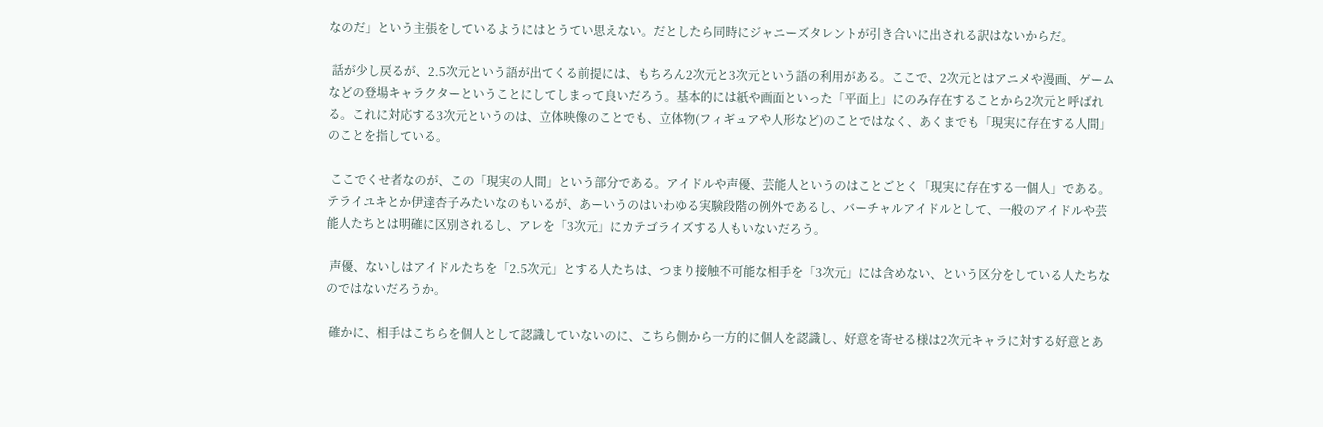なのだ」という主張をしているようにはとうてい思えない。だとしたら同時にジャニーズタレントが引き合いに出される訳はないからだ。

 話が少し戻るが、2.5次元という語が出てくる前提には、もちろん2次元と3次元という語の利用がある。ここで、2次元とはアニメや漫画、ゲームなどの登場キャラクターということにしてしまって良いだろう。基本的には紙や画面といった「平面上」にのみ存在することから2次元と呼ばれる。これに対応する3次元というのは、立体映像のことでも、立体物(フィギュアや人形など)のことではなく、あくまでも「現実に存在する人間」のことを指している。

 ここでくせ者なのが、この「現実の人間」という部分である。アイドルや声優、芸能人というのはことごとく「現実に存在する一個人」である。テライユキとか伊達杏子みたいなのもいるが、あーいうのはいわゆる実験段階の例外であるし、バーチャルアイドルとして、一般のアイドルや芸能人たちとは明確に区別されるし、アレを「3次元」にカテゴライズする人もいないだろう。

 声優、ないしはアイドルたちを「2.5次元」とする人たちは、つまり接触不可能な相手を「3次元」には含めない、という区分をしている人たちなのではないだろうか。

 確かに、相手はこちらを個人として認識していないのに、こちら側から一方的に個人を認識し、好意を寄せる様は2次元キャラに対する好意とあ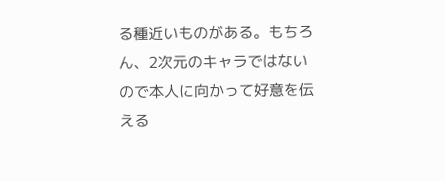る種近いものがある。もちろん、2次元のキャラではないので本人に向かって好意を伝える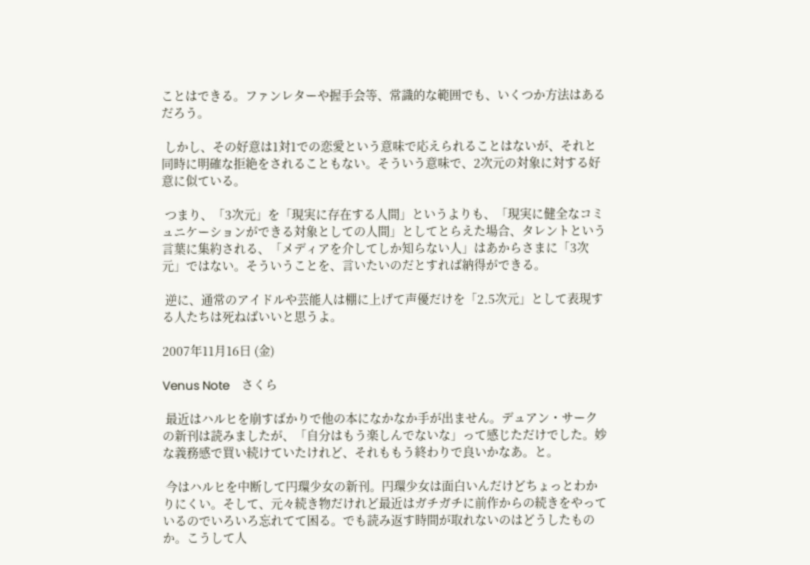ことはできる。ファンレターや握手会等、常識的な範囲でも、いくつか方法はあるだろう。

 しかし、その好意は1対1での恋愛という意味で応えられることはないが、それと同時に明確な拒絶をされることもない。そういう意味で、2次元の対象に対する好意に似ている。

 つまり、「3次元」を「現実に存在する人間」というよりも、「現実に健全なコミュニケーションができる対象としての人間」としてとらえた場合、タレントという言葉に集約される、「メディアを介してしか知らない人」はあからさまに「3次元」ではない。そういうことを、言いたいのだとすれば納得ができる。

 逆に、通常のアイドルや芸能人は棚に上げて声優だけを「2.5次元」として表現する人たちは死ねばいいと思うよ。

2007年11月16日 (金)

Venus Note    さくら

 最近はハルヒを崩すばかりで他の本になかなか手が出ません。デュアン・サークの新刊は読みましたが、「自分はもう楽しんでないな」って感じただけでした。妙な義務感で買い続けていたけれど、それももう終わりで良いかなあ。と。

 今はハルヒを中断して円環少女の新刊。円環少女は面白いんだけどちょっとわかりにくい。そして、元々続き物だけれど最近はガチガチに前作からの続きをやっているのでいろいろ忘れてて困る。でも読み返す時間が取れないのはどうしたものか。こうして人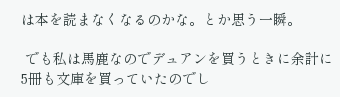は本を読まなくなるのかな。とか思う一瞬。

 でも私は馬鹿なのでデュアンを買うときに余計に5冊も文庫を買っていたのでし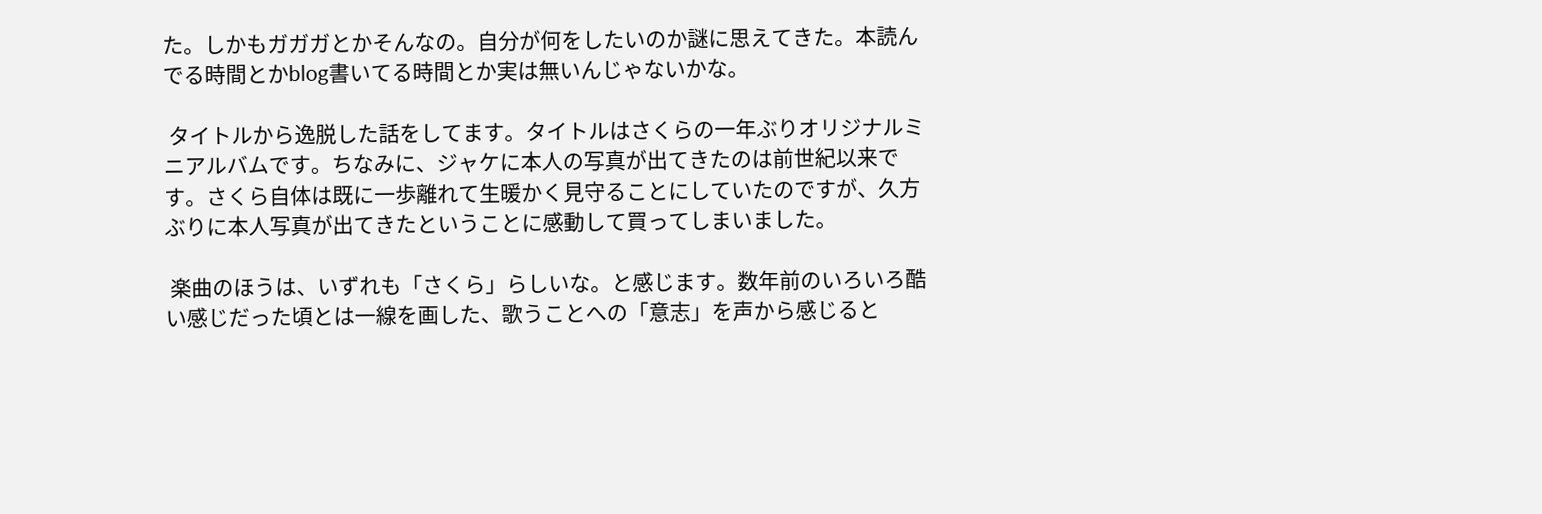た。しかもガガガとかそんなの。自分が何をしたいのか謎に思えてきた。本読んでる時間とかblog書いてる時間とか実は無いんじゃないかな。

 タイトルから逸脱した話をしてます。タイトルはさくらの一年ぶりオリジナルミニアルバムです。ちなみに、ジャケに本人の写真が出てきたのは前世紀以来です。さくら自体は既に一歩離れて生暖かく見守ることにしていたのですが、久方ぶりに本人写真が出てきたということに感動して買ってしまいました。

 楽曲のほうは、いずれも「さくら」らしいな。と感じます。数年前のいろいろ酷い感じだった頃とは一線を画した、歌うことへの「意志」を声から感じると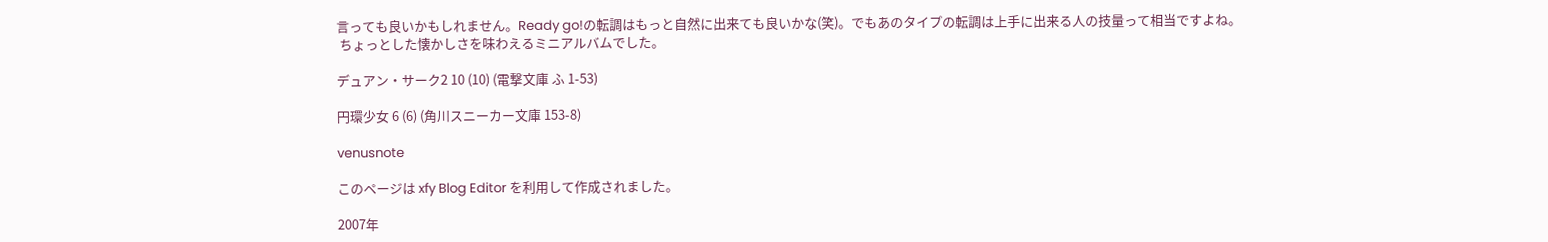言っても良いかもしれません。Ready go!の転調はもっと自然に出来ても良いかな(笑)。でもあのタイプの転調は上手に出来る人の技量って相当ですよね。
 ちょっとした懐かしさを味わえるミニアルバムでした。

デュアン・サーク2 10 (10) (電撃文庫 ふ 1-53)

円環少女 6 (6) (角川スニーカー文庫 153-8)

venusnote

このページは xfy Blog Editor を利用して作成されました。

2007年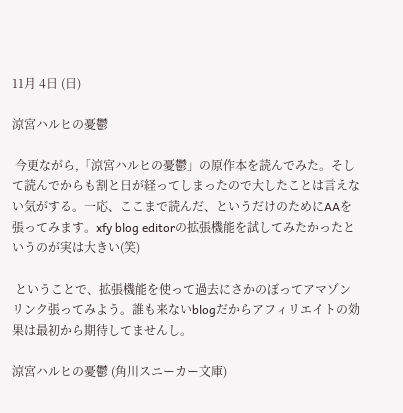11月 4日 (日)

涼宮ハルヒの憂鬱

 今更ながら,「涼宮ハルヒの憂鬱」の原作本を読んでみた。そして読んでからも割と日が経ってしまったので大したことは言えない気がする。一応、ここまで読んだ、というだけのためにAAを張ってみます。xfy blog editorの拡張機能を試してみたかったというのが実は大きい(笑)

 ということで、拡張機能を使って過去にさかのぼってアマゾンリンク張ってみよう。誰も来ないblogだからアフィリエイトの効果は最初から期待してませんし。

涼宮ハルヒの憂鬱 (角川スニーカー文庫)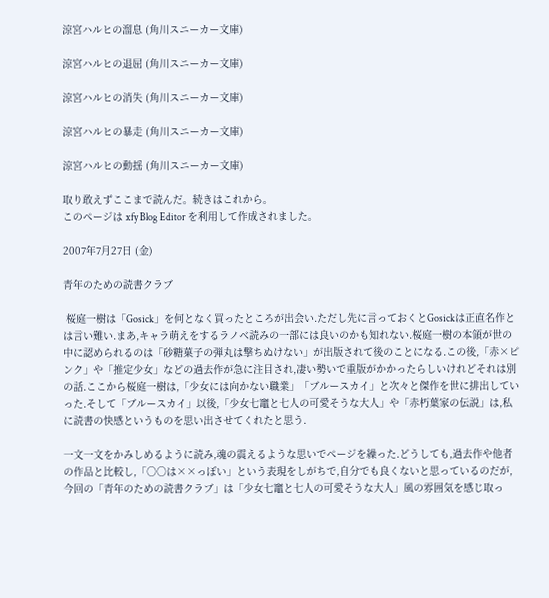涼宮ハルヒの溜息 (角川スニーカー文庫)

涼宮ハルヒの退屈 (角川スニーカー文庫)

涼宮ハルヒの消失 (角川スニーカー文庫)

涼宮ハルヒの暴走 (角川スニーカー文庫)

涼宮ハルヒの動揺 (角川スニーカー文庫)

取り敢えずここまで読んだ。続きはこれから。
このページは xfy Blog Editor を利用して作成されました。

2007年7月27日 (金)

青年のための読書クラブ

 桜庭一樹は「Gosick」を何となく買ったところが出会い.ただし先に言っておくとGosickは正直名作とは言い難い.まあ,キャラ萌えをするラノベ読みの一部には良いのかも知れない.桜庭一樹の本領が世の中に認められるのは「砂糖菓子の弾丸は撃ちぬけない」が出版されて後のことになる.この後,「赤×ピンク」や「推定少女」などの過去作が急に注目され,凄い勢いで重版がかかったらしいけれどそれは別の話.ここから桜庭一樹は,「少女には向かない職業」「ブルースカイ」と次々と傑作を世に排出していった.そして「ブルースカイ」以後,「少女七竈と七人の可愛そうな大人」や「赤朽葉家の伝説」は,私に読書の快感というものを思い出させてくれたと思う.

一文一文をかみしめるように読み,魂の震えるような思いでページを繰った.どうしても,過去作や他者の作品と比較し,「○○は××っぽい」という表現をしがちで,自分でも良くないと思っているのだが,今回の「青年のための読書クラブ」は「少女七竈と七人の可愛そうな大人」風の雰囲気を感じ取っ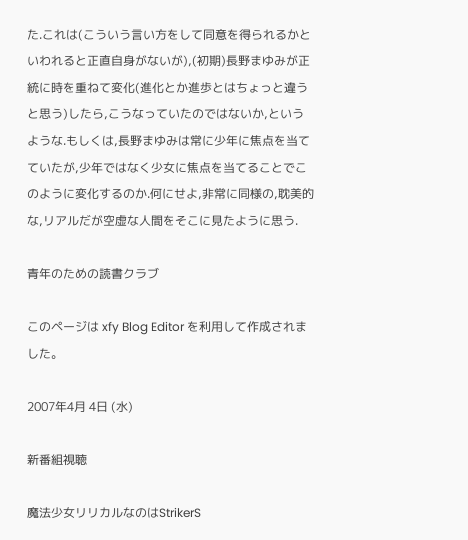た.これは(こういう言い方をして同意を得られるかといわれると正直自身がないが),(初期)長野まゆみが正統に時を重ねて変化(進化とか進歩とはちょっと違うと思う)したら,こうなっていたのではないか,というような.もしくは,長野まゆみは常に少年に焦点を当てていたが,少年ではなく少女に焦点を当てることでこのように変化するのか.何にせよ,非常に同様の,耽美的な,リアルだが空虚な人間をそこに見たように思う.

青年のための読書クラブ

このページは xfy Blog Editor を利用して作成されました。

2007年4月 4日 (水)

新番組視聴

魔法少女リリカルなのはStrikerS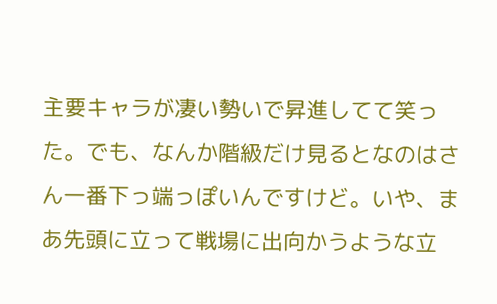主要キャラが凄い勢いで昇進してて笑った。でも、なんか階級だけ見るとなのはさん一番下っ端っぽいんですけど。いや、まあ先頭に立って戦場に出向かうような立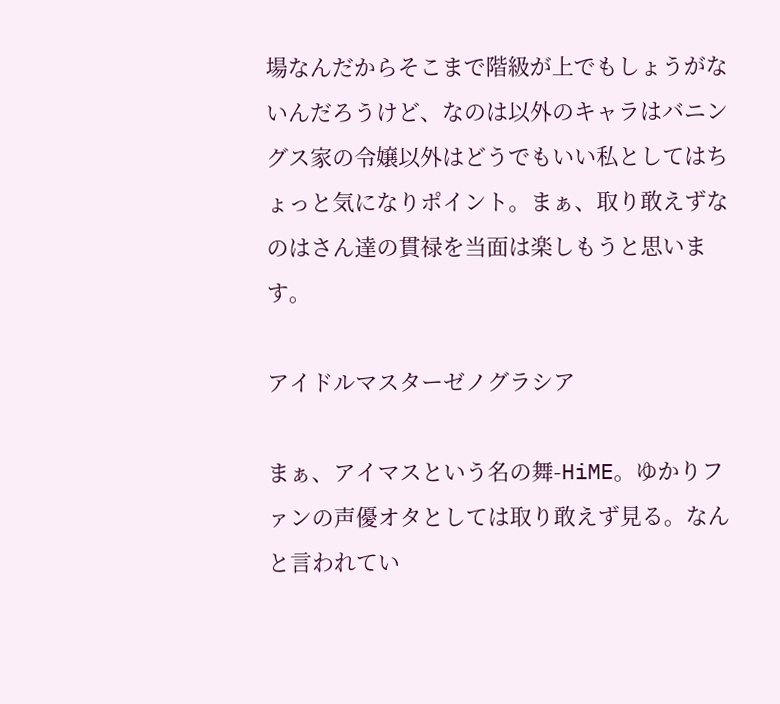場なんだからそこまで階級が上でもしょうがないんだろうけど、なのは以外のキャラはバニングス家の令嬢以外はどうでもいい私としてはちょっと気になりポイント。まぁ、取り敢えずなのはさん達の貫禄を当面は楽しもうと思います。

アイドルマスターゼノグラシア

まぁ、アイマスという名の舞-HiME。ゆかりファンの声優オタとしては取り敢えず見る。なんと言われてい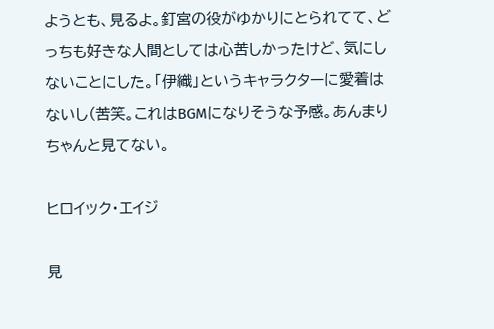ようとも、見るよ。釘宮の役がゆかりにとられてて、どっちも好きな人間としては心苦しかったけど、気にしないことにした。「伊織」というキャラクターに愛着はないし(苦笑。これはBGMになりそうな予感。あんまりちゃんと見てない。

ヒロイック・エイジ

見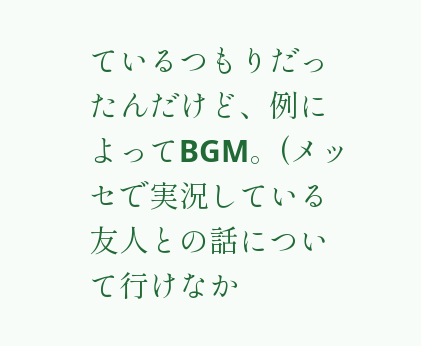ているつもりだったんだけど、例によってBGM。(メッセで実況している友人との話について行けなか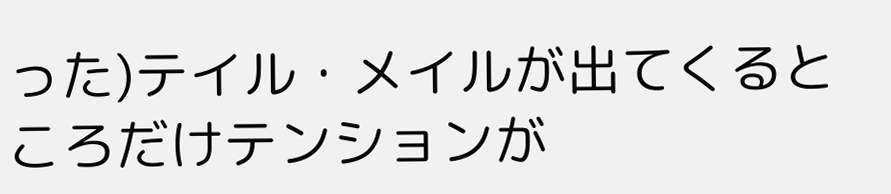った)テイル・メイルが出てくるところだけテンションが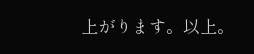上がります。以上。